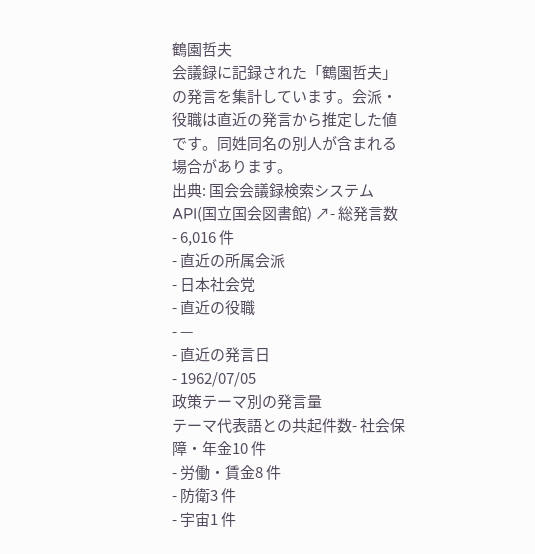鶴園哲夫
会議録に記録された「鶴園哲夫」の発言を集計しています。会派・役職は直近の発言から推定した値です。同姓同名の別人が含まれる場合があります。
出典: 国会会議録検索システム API(国立国会図書館) ↗- 総発言数
- 6,016 件
- 直近の所属会派
- 日本社会党
- 直近の役職
- —
- 直近の発言日
- 1962/07/05
政策テーマ別の発言量
テーマ代表語との共起件数- 社会保障・年金10 件
- 労働・賃金8 件
- 防衛3 件
- 宇宙1 件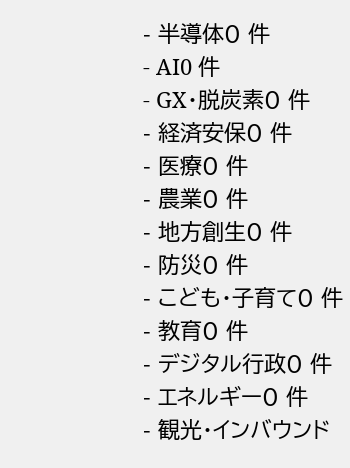- 半導体0 件
- AI0 件
- GX・脱炭素0 件
- 経済安保0 件
- 医療0 件
- 農業0 件
- 地方創生0 件
- 防災0 件
- こども・子育て0 件
- 教育0 件
- デジタル行政0 件
- エネルギー0 件
- 観光・インバウンド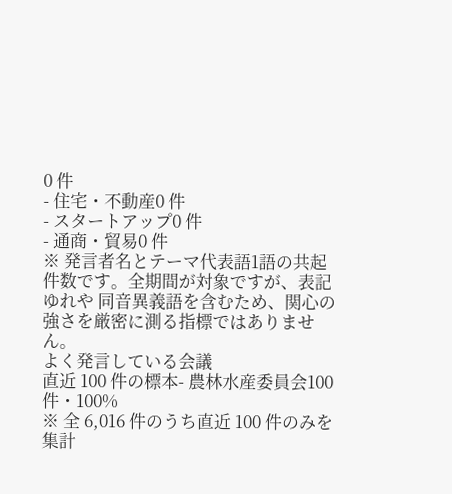0 件
- 住宅・不動産0 件
- スタートアップ0 件
- 通商・貿易0 件
※ 発言者名とテーマ代表語1語の共起件数です。全期間が対象ですが、表記ゆれや 同音異義語を含むため、関心の強さを厳密に測る指標ではありません。
よく発言している会議
直近 100 件の標本- 農林水産委員会100 件・100%
※ 全 6,016 件のうち直近 100 件のみを集計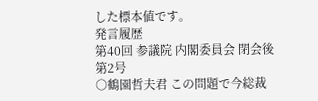した標本値です。
発言履歴
第40回 参議院 内閣委員会 閉会後第2号
○鶴園哲夫君 この問題で今総裁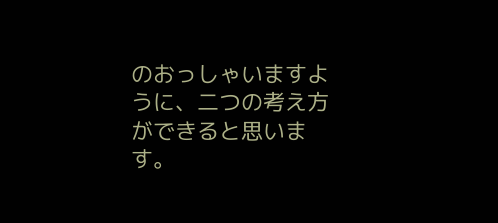のおっしゃいますように、二つの考え方ができると思います。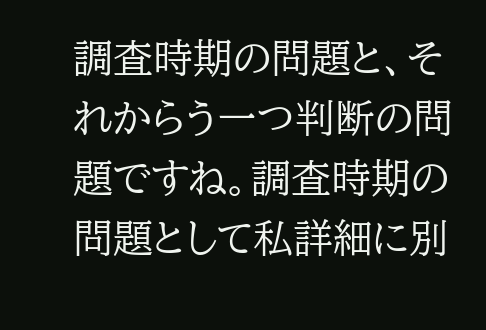調査時期の問題と、それからう一つ判断の問題ですね。調査時期の問題として私詳細に別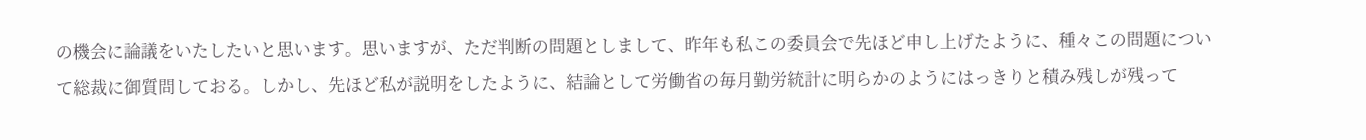の機会に論議をいたしたいと思います。思いますが、ただ判断の問題としまして、昨年も私この委員会で先ほど申し上げたように、種々この問題について総裁に御質問しておる。しかし、先ほど私が説明をしたように、結論として労働省の毎月勤労統計に明らかのようにはっきりと積み残しが残って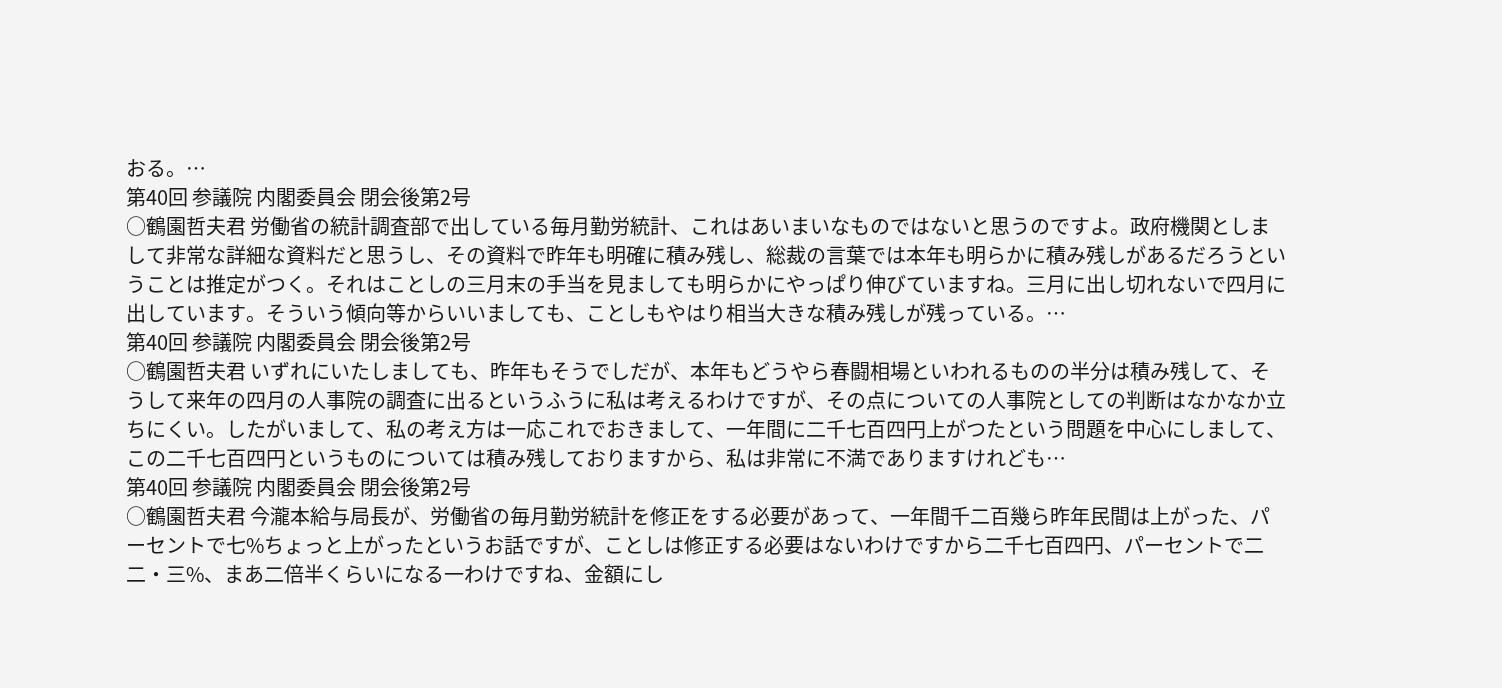おる。…
第40回 参議院 内閣委員会 閉会後第2号
○鶴園哲夫君 労働省の統計調査部で出している毎月勤労統計、これはあいまいなものではないと思うのですよ。政府機関としまして非常な詳細な資料だと思うし、その資料で昨年も明確に積み残し、総裁の言葉では本年も明らかに積み残しがあるだろうということは推定がつく。それはことしの三月末の手当を見ましても明らかにやっぱり伸びていますね。三月に出し切れないで四月に出しています。そういう傾向等からいいましても、ことしもやはり相当大きな積み残しが残っている。…
第40回 参議院 内閣委員会 閉会後第2号
○鶴園哲夫君 いずれにいたしましても、昨年もそうでしだが、本年もどうやら春闘相場といわれるものの半分は積み残して、そうして来年の四月の人事院の調査に出るというふうに私は考えるわけですが、その点についての人事院としての判断はなかなか立ちにくい。したがいまして、私の考え方は一応これでおきまして、一年間に二千七百四円上がつたという問題を中心にしまして、この二千七百四円というものについては積み残しておりますから、私は非常に不満でありますけれども…
第40回 参議院 内閣委員会 閉会後第2号
○鶴園哲夫君 今瀧本給与局長が、労働省の毎月勤労統計を修正をする必要があって、一年間千二百幾ら昨年民間は上がった、パーセントで七%ちょっと上がったというお話ですが、ことしは修正する必要はないわけですから二千七百四円、パーセントで二二・三%、まあ二倍半くらいになる一わけですね、金額にし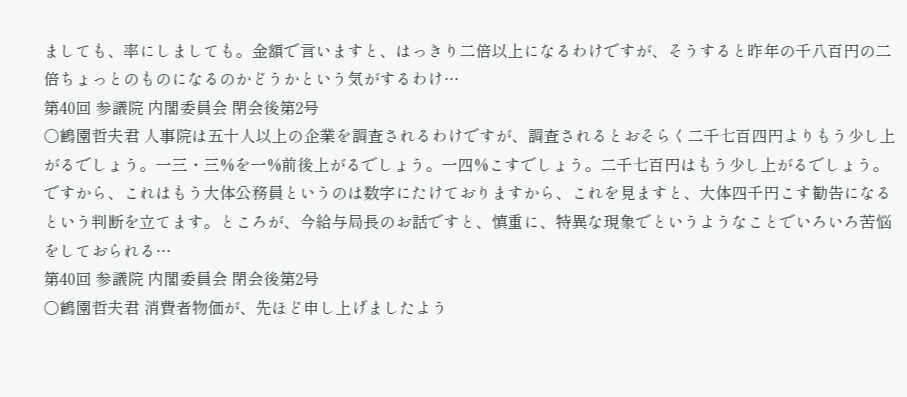ましても、率にしましても。金額で言いますと、はっきり二倍以上になるわけですが、そうすると昨年の千八百円の二倍ちょっとのものになるのかどうかという気がするわけ…
第40回 参議院 内閣委員会 閉会後第2号
○鶴園哲夫君 人事院は五十人以上の企業を調査されるわけですが、調査されるとおそらく二千七百四円よりもう少し上がるでしょう。一三・三%を一%前後上がるでしょう。一四%こすでしょう。二千七百円はもう少し上がるでしょう。ですから、これはもう大体公務員というのは数字にたけておりますから、これを見ますと、大体四千円こす勧告になるという判断を立てます。ところが、今給与局長のお話ですと、慎重に、特異な現象でというようなことでいろいろ苦悩をしておられる…
第40回 参議院 内閣委員会 閉会後第2号
○鶴園哲夫君 消費者物価が、先ほど申し上げましたよう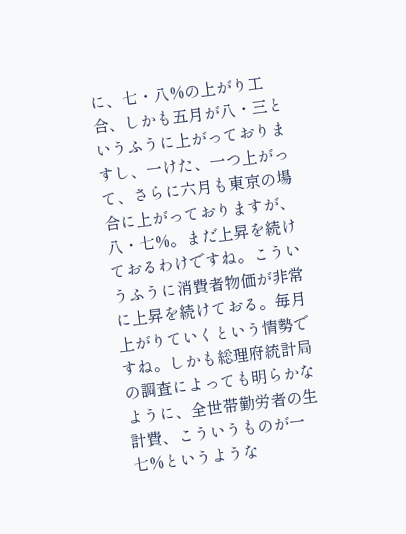に、七・八%の上がり工合、しかも五月が八・三というふうに上がっておりますし、一けた、一つ上がって、さらに六月も東京の場合に上がっておりますが、八・七%。まだ上昇を続けておるわけですね。こういうふうに消費者物価が非常に上昇を続けておる。毎月上がりていくという情勢ですね。しかも総理府統計局の調査によっても明らかなように、全世帯勤労者の生計費、こういうものが一七%というような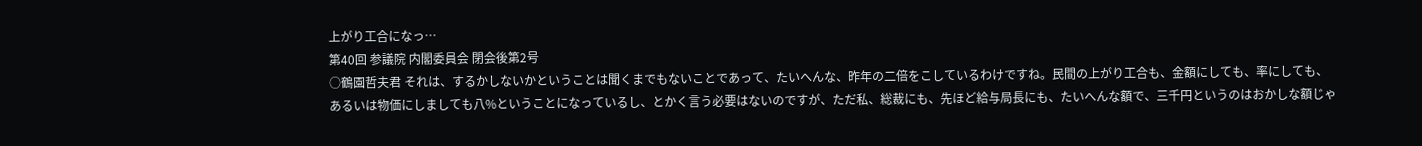上がり工合になっ…
第40回 参議院 内閣委員会 閉会後第2号
○鶴園哲夫君 それは、するかしないかということは聞くまでもないことであって、たいへんな、昨年の二倍をこしているわけですね。民間の上がり工合も、金額にしても、率にしても、あるいは物価にしましても八%ということになっているし、とかく言う必要はないのですが、ただ私、総裁にも、先ほど給与局長にも、たいへんな額で、三千円というのはおかしな額じゃ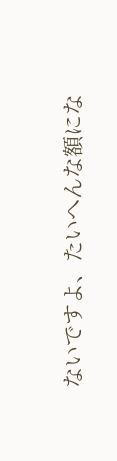ないですよ、たいへんな額にな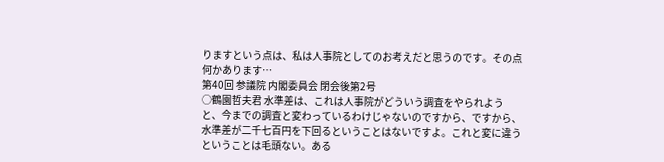りますという点は、私は人事院としてのお考えだと思うのです。その点何かあります…
第40回 参議院 内閣委員会 閉会後第2号
○鶴園哲夫君 水準差は、これは人事院がどういう調査をやられようと、今までの調査と変わっているわけじゃないのですから、ですから、水準差が二千七百円を下回るということはないですよ。これと変に違うということは毛頭ない。ある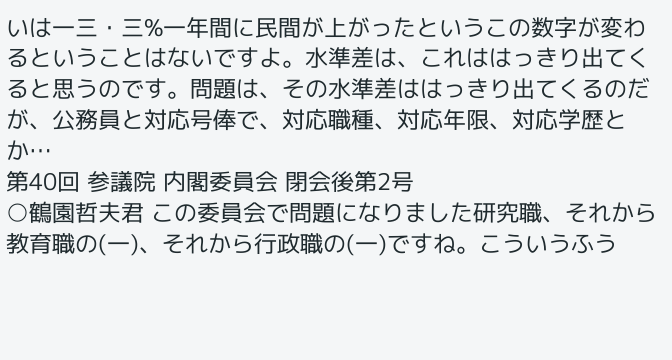いは一三・三%一年間に民間が上がったというこの数字が変わるということはないですよ。水準差は、これははっきり出てくると思うのです。問題は、その水準差ははっきり出てくるのだが、公務員と対応号俸で、対応職種、対応年限、対応学歴とか…
第40回 参議院 内閣委員会 閉会後第2号
○鶴園哲夫君 この委員会で問題になりました研究職、それから教育職の(一)、それから行政職の(一)ですね。こういうふう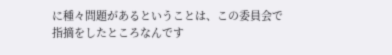に種々問題があるということは、この委員会で指摘をしたところなんです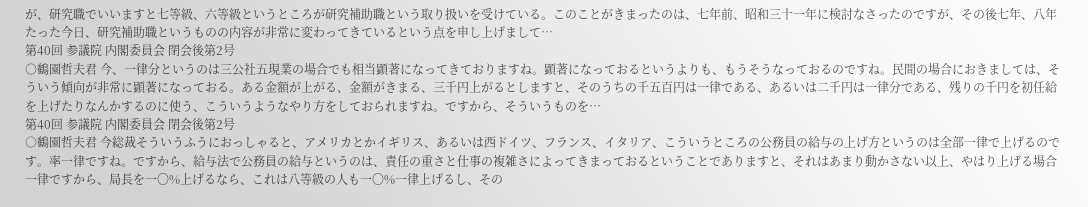が、研究職でいいますと七等級、六等級というところが研究補助職という取り扱いを受けている。このことがきまったのは、七年前、昭和三十一年に検討なさったのですが、その後七年、八年たった今日、研究補助職というものの内容が非常に変わってきているという点を申し上げまして…
第40回 参議院 内閣委員会 閉会後第2号
○鶴園哲夫君 今、一律分というのは三公社五現業の場合でも相当顕著になってきておりますね。顕著になっておるというよりも、もうそうなっておるのですね。民間の場合におきましては、そういう傾向が非常に顕著になっておる。ある金額が上がる、金額がきまる、三千円上がるとしますと、そのうちの千五百円は一律である、あるいは二千円は一律分である、残りの千円を初任給を上げたりなんかするのに使う、こういうようなやり方をしておられますね。ですから、そういうものを…
第40回 参議院 内閣委員会 閉会後第2号
○鶴園哲夫君 今総裁そういうふうにおっしゃると、アメリカとかイギリス、あるいは西ドイツ、フランス、イタリア、こういうところの公務員の給与の上げ方というのは全部一律で上げるのです。率一律ですね。ですから、給与法で公務員の給与というのは、責任の重さと仕事の複雑さによってきまっておるということでありますと、それはあまり動かさない以上、やはり上げる場合一律ですから、局長を一〇%上げるなら、これは八等級の人も一〇%一律上げるし、その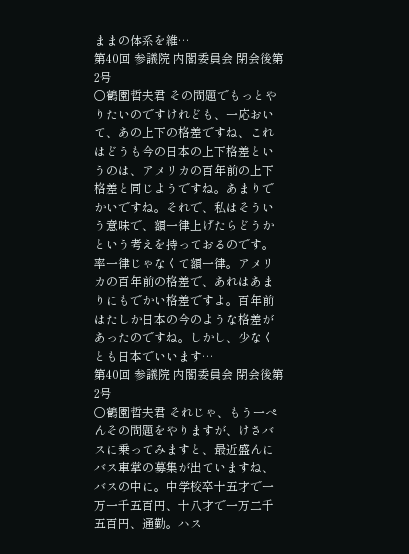ままの体系を維…
第40回 参議院 内閣委員会 閉会後第2号
○鶴園哲夫君 その問題でもっとやりたいのですけれども、一応おいて、あの上下の格差ですね、これはどうも今の日本の上下格差というのは、アメリカの百年前の上下格差と同じようですね。あまりでかいですね。それで、私はそういう意味で、額一律上げたらどうかという考えを持っておるのです。率一律じゃなくて額一律。アメリカの百年前の格差で、あれはあまりにもでかい格差ですよ。百年前はたしか日本の今のような格差があったのですね。しかし、少なくとも日本でいいます…
第40回 参議院 内閣委員会 閉会後第2号
○鶴園哲夫君 それじゃ、もう一ぺんその問題をやりますが、けさバスに乗ってみますと、最近盛んにバス車掌の募集が出ていますね、バスの中に。中学校卒十五才で一万一千五百円、十八才で一万二千五百円、通勤。ハス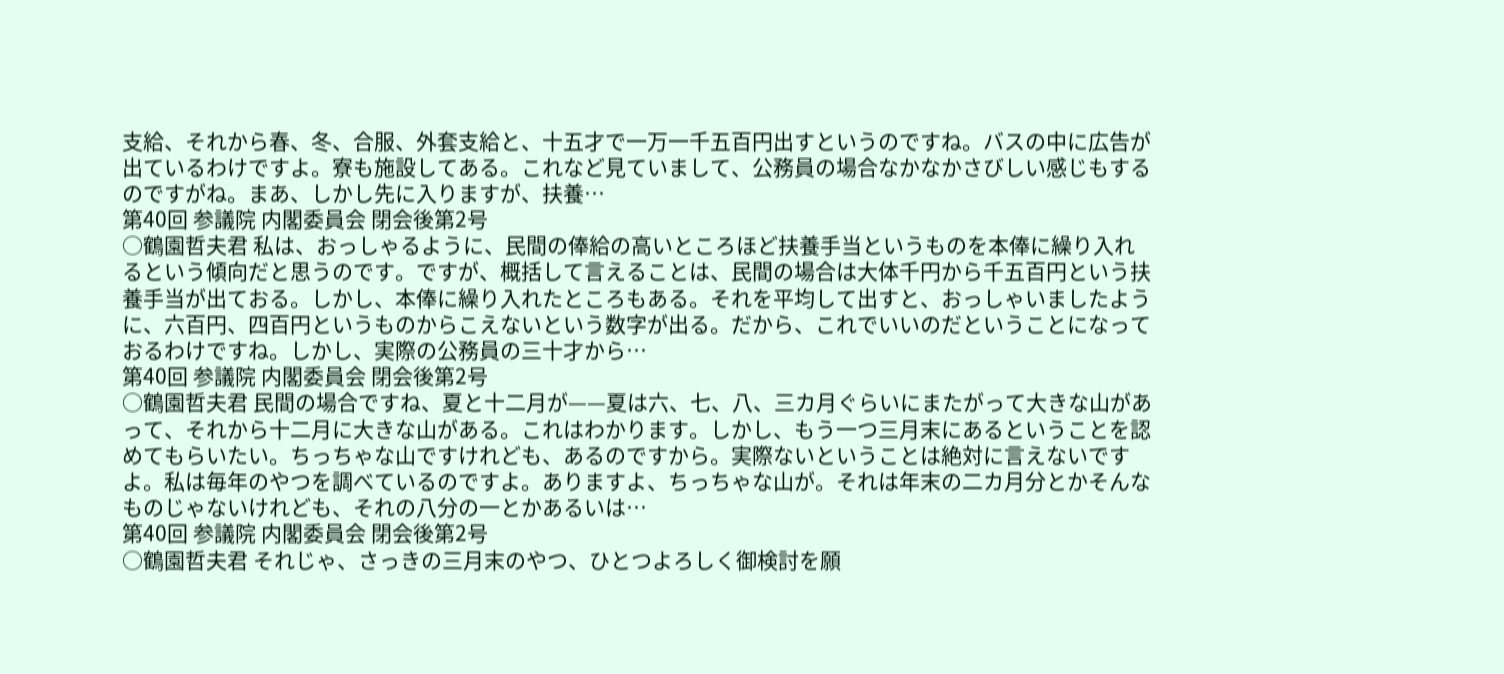支給、それから春、冬、合服、外套支給と、十五才で一万一千五百円出すというのですね。バスの中に広告が出ているわけですよ。寮も施設してある。これなど見ていまして、公務員の場合なかなかさびしい感じもするのですがね。まあ、しかし先に入りますが、扶養…
第40回 参議院 内閣委員会 閉会後第2号
○鶴園哲夫君 私は、おっしゃるように、民間の俸給の高いところほど扶養手当というものを本俸に繰り入れるという傾向だと思うのです。ですが、概括して言えることは、民間の場合は大体千円から千五百円という扶養手当が出ておる。しかし、本俸に繰り入れたところもある。それを平均して出すと、おっしゃいましたように、六百円、四百円というものからこえないという数字が出る。だから、これでいいのだということになっておるわけですね。しかし、実際の公務員の三十才から…
第40回 参議院 内閣委員会 閉会後第2号
○鶴園哲夫君 民間の場合ですね、夏と十二月が——夏は六、七、八、三カ月ぐらいにまたがって大きな山があって、それから十二月に大きな山がある。これはわかります。しかし、もう一つ三月末にあるということを認めてもらいたい。ちっちゃな山ですけれども、あるのですから。実際ないということは絶対に言えないですよ。私は毎年のやつを調べているのですよ。ありますよ、ちっちゃな山が。それは年末の二カ月分とかそんなものじゃないけれども、それの八分の一とかあるいは…
第40回 参議院 内閣委員会 閉会後第2号
○鶴園哲夫君 それじゃ、さっきの三月末のやつ、ひとつよろしく御検討を願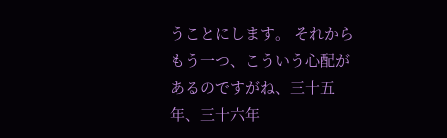うことにします。 それからもう一つ、こういう心配があるのですがね、三十五年、三十六年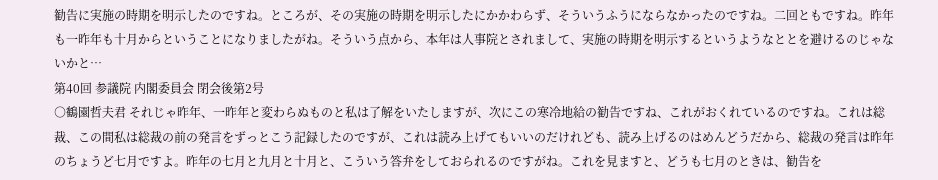勧告に実施の時期を明示したのですね。ところが、その実施の時期を明示したにかかわらず、そういうふうにならなかったのですね。二回ともですね。昨年も一昨年も十月からということになりましたがね。そういう点から、本年は人事院とされまして、実施の時期を明示するというようなととを避けるのじゃないかと…
第40回 参議院 内閣委員会 閉会後第2号
○鶴園哲夫君 それじゃ昨年、一昨年と変わらぬものと私は了解をいたしますが、次にこの寒冷地給の勧告ですね、これがおくれているのですね。これは総裁、この間私は総裁の前の発言をずっとこう記録したのですが、これは読み上げてもいいのだけれども、読み上げるのはめんどうだから、総裁の発言は昨年のちょうど七月ですよ。昨年の七月と九月と十月と、こういう答弁をしておられるのですがね。これを見ますと、どうも七月のときは、勧告を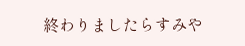終わりましたらすみや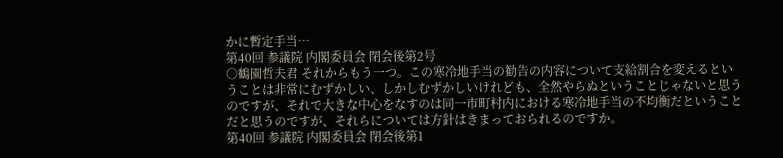かに暫定手当…
第40回 参議院 内閣委員会 閉会後第2号
○鶴園哲夫君 それからもう一つ。この寒冷地手当の勧告の内容について支給割合を変えるということは非常にむずかしい、しかしむずかしいけれども、全然やらぬということじゃないと思うのですが、それで大きな中心をなすのは同一市町村内における寒冷地手当の不均衡だということだと思うのですが、それらについては方針はきまっておられるのですか。
第40回 参議院 内閣委員会 閉会後第1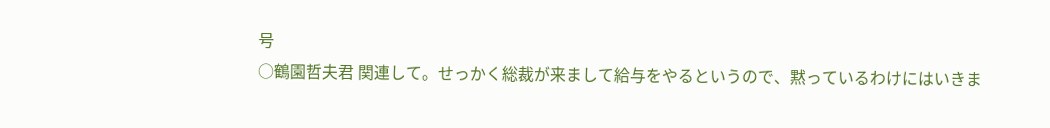号
○鶴園哲夫君 関連して。せっかく総裁が来まして給与をやるというので、黙っているわけにはいきま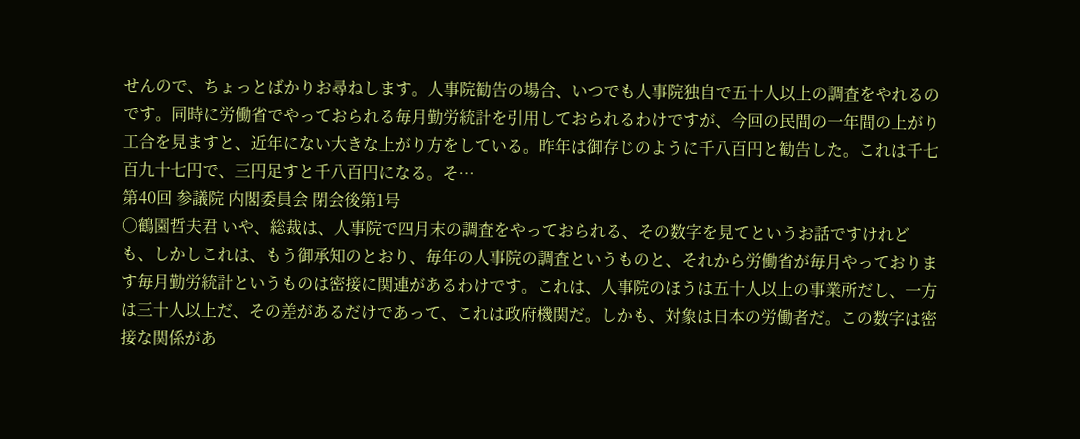せんので、ちょっとばかりお尋ねします。人事院勧告の場合、いつでも人事院独自で五十人以上の調査をやれるのです。同時に労働省でやっておられる毎月勤労統計を引用しておられるわけですが、今回の民間の一年間の上がり工合を見ますと、近年にない大きな上がり方をしている。昨年は御存じのように千八百円と勧告した。これは千七百九十七円で、三円足すと千八百円になる。そ…
第40回 参議院 内閣委員会 閉会後第1号
○鶴園哲夫君 いや、総裁は、人事院で四月末の調査をやっておられる、その数字を見てというお話ですけれども、しかしこれは、もう御承知のとおり、毎年の人事院の調査というものと、それから労働省が毎月やっております毎月勤労統計というものは密接に関連があるわけです。これは、人事院のほうは五十人以上の事業所だし、一方は三十人以上だ、その差があるだけであって、これは政府機関だ。しかも、対象は日本の労働者だ。この数字は密接な関係があ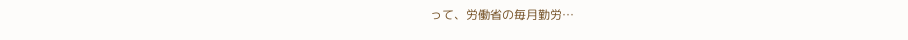って、労働省の毎月勤労…